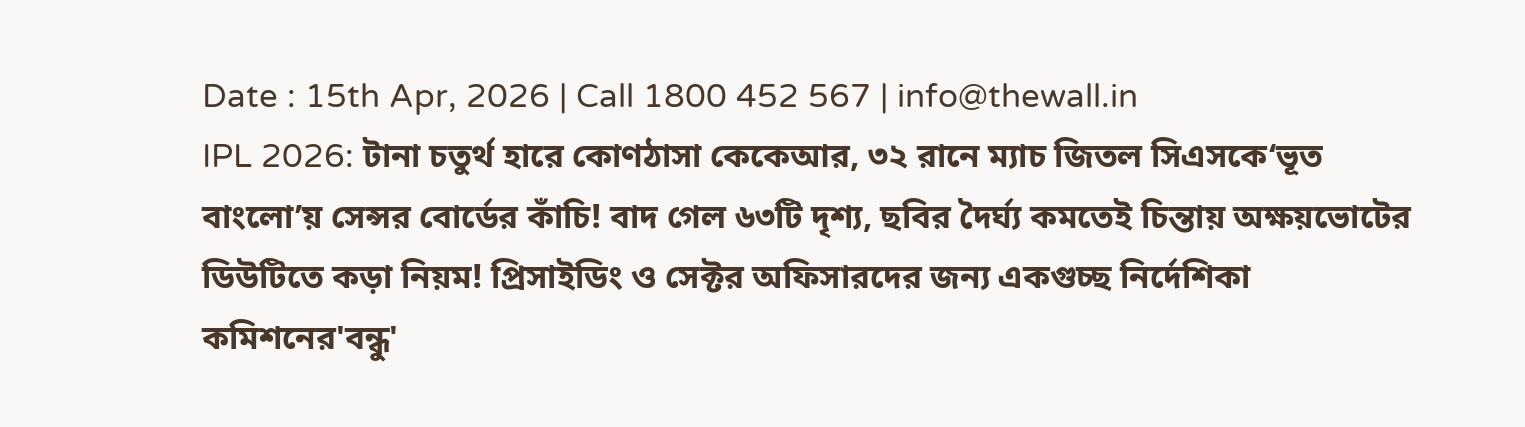Date : 15th Apr, 2026 | Call 1800 452 567 | info@thewall.in
IPL 2026: টানা চতুর্থ হারে কোণঠাসা কেকেআর, ৩২ রানে ম্যাচ জিতল সিএসকে‘ভূত বাংলো’য় সেন্সর বোর্ডের কাঁচি! বাদ গেল ৬৩টি দৃশ্য, ছবির দৈর্ঘ্য কমতেই চিন্তায় অক্ষয়ভোটের ডিউটিতে কড়া নিয়ম! প্রিসাইডিং ও সেক্টর অফিসারদের জন্য একগুচ্ছ নির্দেশিকা কমিশনের'বন্ধু'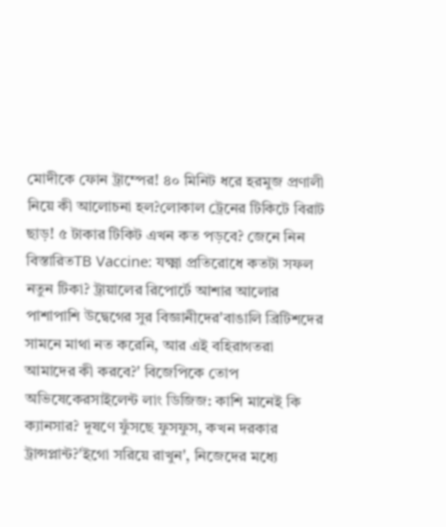মোদীকে ফোন ট্রাম্পের! ৪০ মিনিট ধরে হরমুজ প্রণালী নিয়ে কী আলোচনা হল?লোকাল ট্রেনের টিকিটে বিরাট ছাড়! ৫ টাকার টিকিট এখন কত পড়বে? জেনে নিন বিস্তারিতTB Vaccine: যক্ষ্মা প্রতিরোধে কতটা সফল নতুন টিকা? ট্রায়ালের রিপোর্টে আশার আলোর পাশাপাশি উদ্বেগের সুর বিজ্ঞানীদের'বাঙালি ব্রিটিশদের সামনে মাথা নত করেনি, আর এই বহিরাগতরা আমাদের কী করবে?' বিজেপিকে তোপ অভিষেকেরসাইলেন্ট লাং ডিজিজ: কাশি মানেই কি ক্যানসার? দূষণে ফুঁসছে ফুসফুস, কখন দরকার ট্রান্সপ্লান্ট?'ইগো সরিয়ে রাখুন', নিজেদের মধ্যে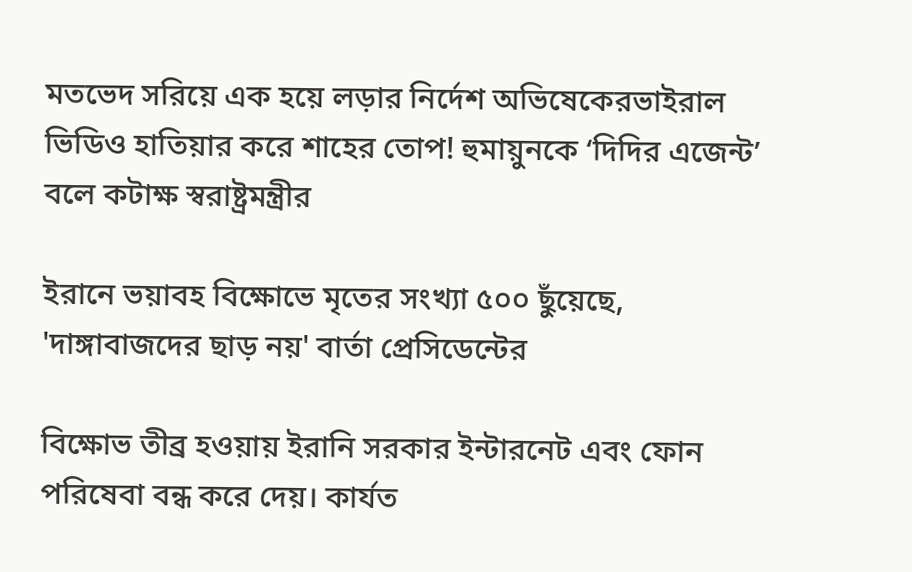মতভেদ সরিয়ে এক হয়ে লড়ার নির্দেশ অভিষেকেরভাইরাল ভিডিও হাতিয়ার করে শাহের তোপ! হুমায়ুনকে ‘দিদির এজেন্ট’ বলে কটাক্ষ স্বরাষ্ট্রমন্ত্রীর

ইরানে ভয়াবহ বিক্ষোভে মৃতের সংখ্যা ৫০০ ছুঁয়েছে, 'দাঙ্গাবাজদের ছাড় নয়' বার্তা প্রেসিডেন্টের

বিক্ষোভ তীব্র হওয়ায় ইরানি সরকার ইন্টারনেট এবং ফোন পরিষেবা বন্ধ করে দেয়। কার্যত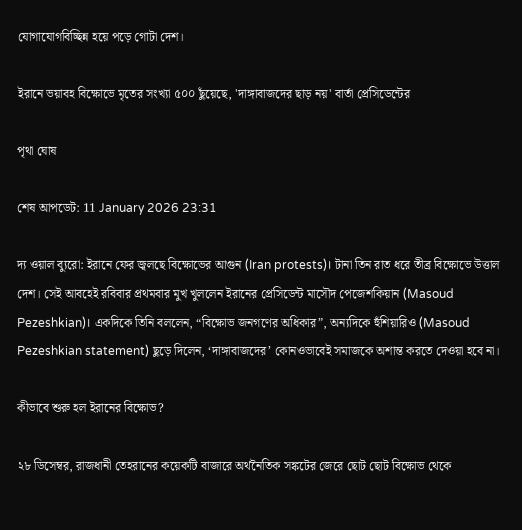যোগাযোগবিচ্ছিন্ন হয়ে পড়ে গোটা দেশ।

ইরানে ভয়াবহ বিক্ষোভে মৃতের সংখ্যা ৫০০ ছুঁয়েছে, 'দাঙ্গাবাজদের ছাড় নয়' বার্তা প্রেসিডেন্টের

পৃথা ঘোষ

শেষ আপডেট: 11 January 2026 23:31

দ্য ওয়াল ব্যুরো: ইরানে ফের জ্বলছে বিক্ষোভের আগুন (Iran protests)। টানা তিন রাত ধরে তীব্র বিক্ষোভে উত্তাল দেশ। সেই আবহেই রবিবার প্রথমবার মুখ খুললেন ইরানের প্রেসিডেন্ট মাসৌদ পেজেশকিয়ান (Masoud Pezeshkian)। একদিকে তিনি বললেন, “বিক্ষোভ জনগণের অধিকার”, অন্যদিকে হুঁশিয়ারিও (Masoud Pezeshkian statement) ছুড়ে দিলেন, ‘দাঙ্গাবাজদের’ কোনওভাবেই সমাজকে অশান্ত করতে দেওয়া হবে না।

কীভাবে শুরু হল ইরানের বিক্ষোভ?

২৮ ডিসেম্বর, রাজধানী তেহরানের কয়েকটি বাজারে অর্থনৈতিক সঙ্কটের জেরে ছোট ছোট বিক্ষোভ থেকে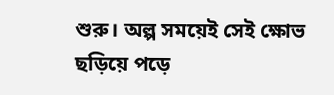শুরু। অল্প সময়েই সেই ক্ষোভ ছড়িয়ে পড়ে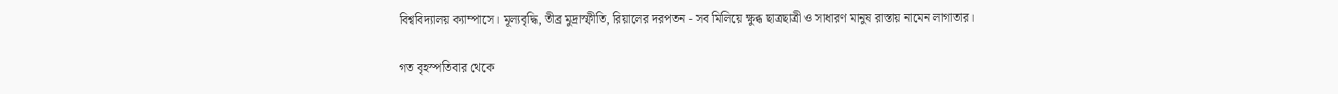বিশ্ববিদ্যালয় ক্যাম্পাসে। মূল্যবৃদ্ধি, তীব্র মুদ্রাস্ফীতি, রিয়ালের দরপতন - সব মিলিয়ে ক্ষুব্ধ ছাত্রছাত্রী ও সাধারণ মানুষ রাস্তায় নামেন লাগাতার।

গত বৃহস্পতিবার থেকে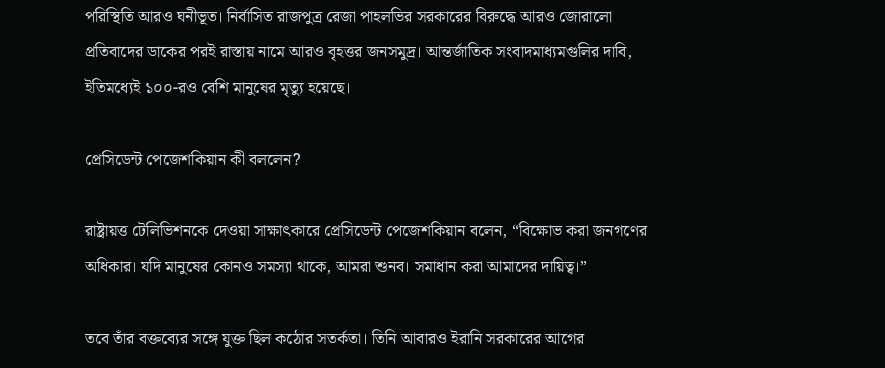পরিস্থিতি আরও ঘনীভূত। নির্বাসিত রাজপুত্র রেজা পাহলভির সরকারের বিরুদ্ধে আরও জোরালো প্রতিবাদের ডাকের পরই রাস্তায় নামে আরও বৃহত্তর জনসমুদ্র। আন্তর্জাতিক সংবাদমাধ্যমগুলির দাবি, ইতিমধ্যেই ১০০-রও বেশি মানুষের মৃত্যু হয়েছে।

প্রেসিডেন্ট পেজেশকিয়ান কী বললেন?

রাষ্ট্রায়ত্ত টেলিভিশনকে দেওয়া সাক্ষাৎকারে প্রেসিডেন্ট পেজেশকিয়ান বলেন, “বিক্ষোভ করা জনগণের অধিকার। যদি মানুষের কোনও সমস্যা থাকে, আমরা শুনব। সমাধান করা আমাদের দায়িত্ব।”

তবে তাঁর বক্তব্যের সঙ্গে যুক্ত ছিল কঠোর সতর্কতা। তিনি আবারও ইরানি সরকারের আগের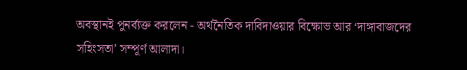অবস্থানই পুনর্ব্যক্ত করলেন - অর্থনৈতিক দাবিদাওয়ার বিক্ষোভ আর ‘দাঙ্গাবাজদের সহিংসতা’ সম্পূর্ণ আলাদা।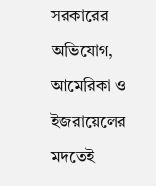সরকারের অভিযোগ, আমেরিকা ও ইজরায়েলের মদতেই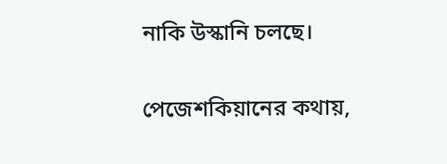নাকি উস্কানি চলছে।

পেজেশকিয়ানের কথায়,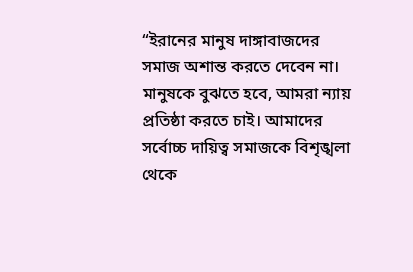“ইরানের মানুষ দাঙ্গাবাজদের সমাজ অশান্ত করতে দেবেন না। মানুষকে বুঝতে হবে, আমরা ন্যায় প্রতিষ্ঠা করতে চাই। আমাদের সর্বোচ্চ দায়িত্ব সমাজকে বিশৃঙ্খলা থেকে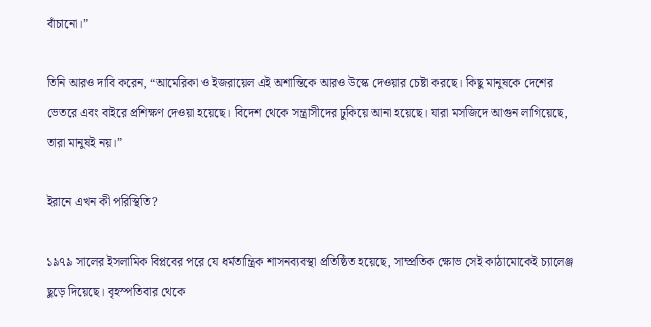বাঁচানো।”

তিনি আরও দাবি করেন, “আমেরিকা ও ইজরায়েল এই অশান্তিকে আরও উস্কে দেওয়ার চেষ্টা করছে। কিছু মানুষকে দেশের ভেতরে এবং বাইরে প্রশিক্ষণ দেওয়া হয়েছে। বিদেশ থেকে সন্ত্রাসীদের ঢুকিয়ে আনা হয়েছে। যারা মসজিদে আগুন লাগিয়েছে, তারা মানুষই নয়।”

ইরানে এখন কী পরিস্থিতি?

১৯৭৯ সালের ইসলামিক বিপ্লবের পরে যে ধর্মতান্ত্রিক শাসনব্যবস্থা প্রতিষ্ঠিত হয়েছে, সাম্প্রতিক ক্ষোভ সেই কাঠামোকেই চ্যালেঞ্জ ছুড়ে দিয়েছে। বৃহস্পতিবার থেকে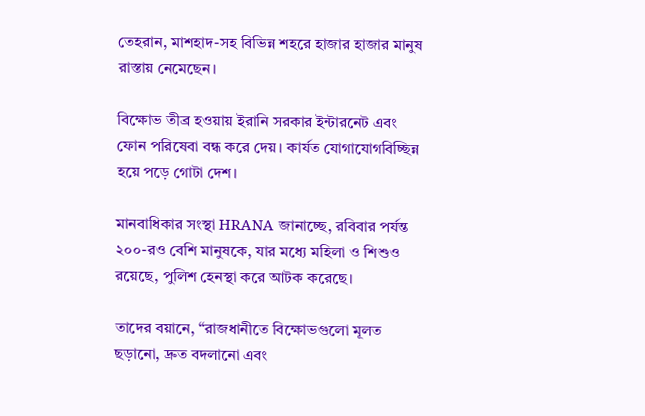তেহরান, মাশহাদ-সহ বিভিন্ন শহরে হাজার হাজার মানুষ রাস্তায় নেমেছেন।

বিক্ষোভ তীব্র হওয়ায় ইরানি সরকার ইন্টারনেট এবং ফোন পরিষেবা বন্ধ করে দেয়। কার্যত যোগাযোগবিচ্ছিন্ন হয়ে পড়ে গোটা দেশ।

মানবাধিকার সংস্থা HRANA জানাচ্ছে, রবিবার পর্যন্ত ২০০-রও বেশি মানুষকে, যার মধ্যে মহিলা ও শিশুও রয়েছে, পুলিশ হেনস্থা করে আটক করেছে।

তাদের বয়ানে, “রাজধানীতে বিক্ষোভগুলো মূলত ছড়ানো, দ্রুত বদলানো এবং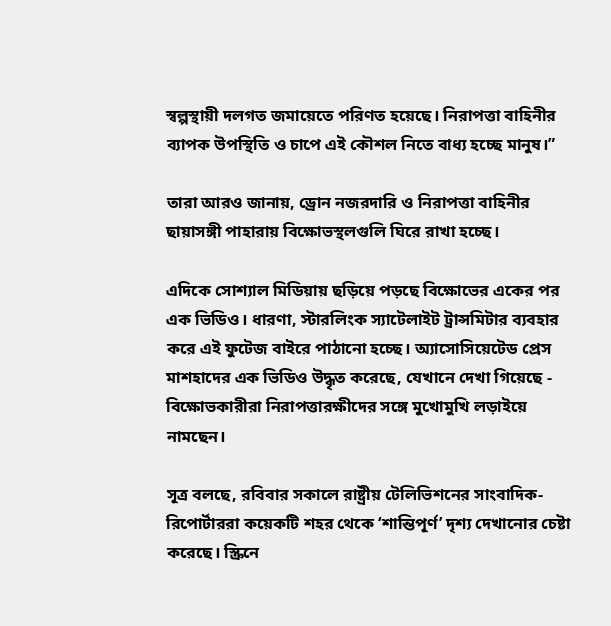স্বল্পস্থায়ী দলগত জমায়েতে পরিণত হয়েছে। নিরাপত্তা বাহিনীর ব্যাপক উপস্থিতি ও চাপে এই কৌশল নিতে বাধ্য হচ্ছে মানুষ।”

তারা আরও জানায়, ড্রোন নজরদারি ও নিরাপত্তা বাহিনীর ছায়াসঙ্গী পাহারায় বিক্ষোভস্থলগুলি ঘিরে রাখা হচ্ছে।

এদিকে সোশ্যাল মিডিয়ায় ছড়িয়ে পড়ছে বিক্ষোভের একের পর এক ভিডিও। ধারণা, স্টারলিংক স্যাটেলাইট ট্রান্সমিটার ব্যবহার করে এই ফুটেজ বাইরে পাঠানো হচ্ছে। অ্যাসোসিয়েটেড প্রেস মাশহাদের এক ভিডিও উদ্ধৃত করেছে, যেখানে দেখা গিয়েছে - বিক্ষোভকারীরা নিরাপত্তারক্ষীদের সঙ্গে মুখোমুখি লড়াইয়ে নামছেন।

সূত্র বলছে, রবিবার সকালে রাষ্ট্রীয় টেলিভিশনের সাংবাদিক-রিপোর্টাররা কয়েকটি শহর থেকে ‘শান্তিপূর্ণ’ দৃশ্য দেখানোর চেষ্টা করেছে। স্ক্রিনে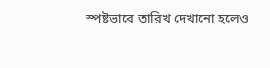স্পষ্টভাবে তারিখ দেখানো হলেও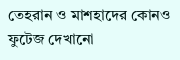তেহরান ও মাশহাদের কোনও ফুটেজ দেখানো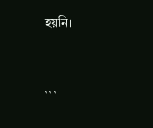হয়নি।


```